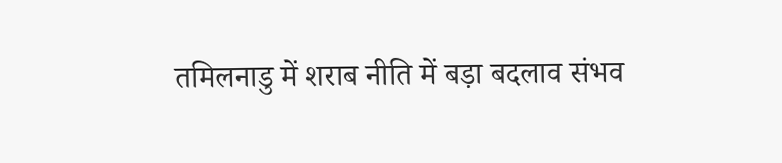तमिलनाडु में शराब नीति में बड़ा बदलाव संभव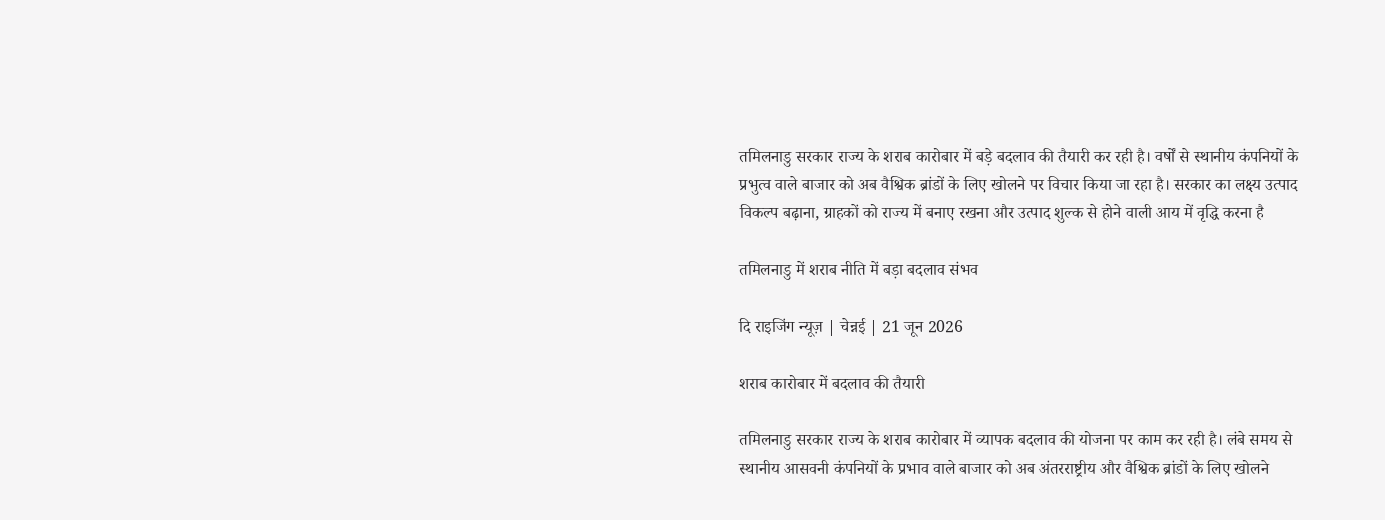तमिलनाडु सरकार राज्य के शराब कारोबार में बड़े बदलाव की तैयारी कर रही है। वर्षों से स्थानीय कंपनियों के प्रभुत्व वाले बाजार को अब वैश्विक ब्रांडों के लिए खोलने पर विचार किया जा रहा है। सरकार का लक्ष्य उत्पाद विकल्प बढ़ाना, ग्राहकों को राज्य में बनाए रखना और उत्पाद शुल्क से होने वाली आय में वृद्धि करना है

तमिलनाडु में शराब नीति में बड़ा बदलाव संभव

दि राइजिंग न्यूज़ | चेन्नई | 21 जून 2026

शराब कारोबार में बदलाव की तैयारी

तमिलनाडु सरकार राज्य के शराब कारोबार में व्यापक बदलाव की योजना पर काम कर रही है। लंबे समय से स्थानीय आसवनी कंपनियों के प्रभाव वाले बाजार को अब अंतरराष्ट्रीय और वैश्विक ब्रांडों के लिए खोलने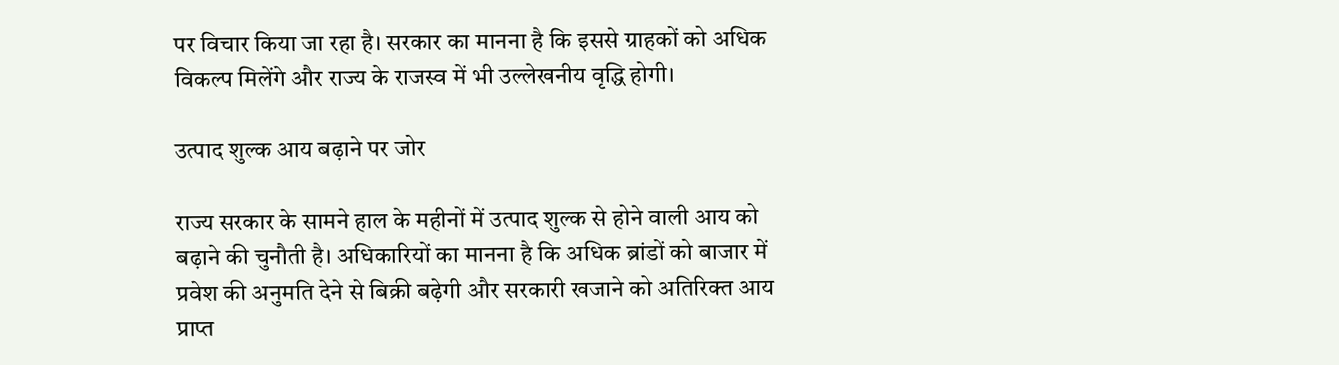पर विचार किया जा रहा है। सरकार का मानना है कि इससे ग्राहकों को अधिक विकल्प मिलेंगे और राज्य के राजस्व में भी उल्लेखनीय वृद्धि होगी।

उत्पाद शुल्क आय बढ़ाने पर जोर

राज्य सरकार के सामने हाल के महीनों में उत्पाद शुल्क से होने वाली आय को बढ़ाने की चुनौती है। अधिकारियों का मानना है कि अधिक ब्रांडों को बाजार में प्रवेश की अनुमति देने से बिक्री बढ़ेगी और सरकारी खजाने को अतिरिक्त आय प्राप्त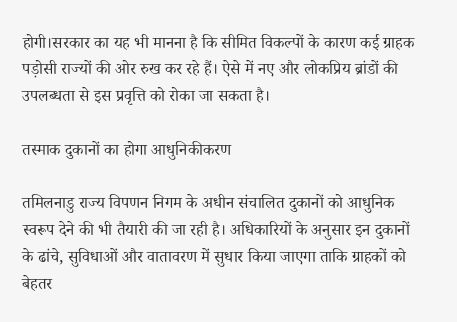होगी।सरकार का यह भी मानना है कि सीमित विकल्पों के कारण कई ग्राहक पड़ोसी राज्यों की ओर रुख कर रहे हैं। ऐसे में नए और लोकप्रिय ब्रांडों की उपलब्धता से इस प्रवृत्ति को रोका जा सकता है।

तस्माक दुकानों का होगा आधुनिकीकरण

तमिलनाडु राज्य विपणन निगम के अधीन संचालित दुकानों को आधुनिक स्वरूप देने की भी तैयारी की जा रही है। अधिकारियों के अनुसार इन दुकानों के ढांचे, सुविधाओं और वातावरण में सुधार किया जाएगा ताकि ग्राहकों को बेहतर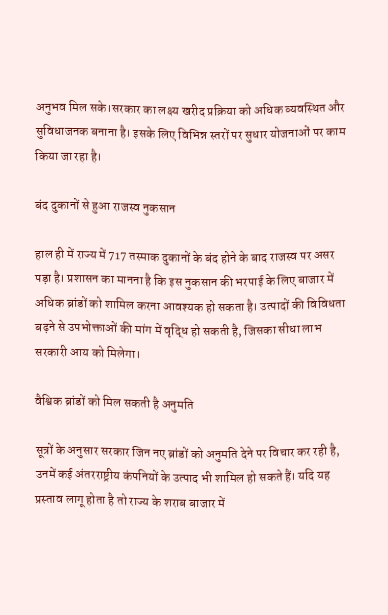अनुभव मिल सके।सरकार का लक्ष्य खरीद प्रक्रिया को अधिक व्यवस्थित और सुविधाजनक बनाना है। इसके लिए विभिन्न स्तरों पर सुधार योजनाओं पर काम किया जा रहा है।

बंद दुकानों से हुआ राजस्व नुकसान

हाल ही में राज्य में 717 तस्माक दुकानों के बंद होने के बाद राजस्व पर असर पड़ा है। प्रशासन का मानना है कि इस नुकसान की भरपाई के लिए बाजार में अधिक ब्रांडों को शामिल करना आवश्यक हो सकता है। उत्पादों की विविधता बढ़ने से उपभोक्ताओं की मांग में वृद्धि हो सकती है, जिसका सीधा लाभ सरकारी आय को मिलेगा।

वैश्विक ब्रांडों को मिल सकती है अनुमति

सूत्रों के अनुसार सरकार जिन नए ब्रांडों को अनुमति देने पर विचार कर रही है, उनमें कई अंतरराष्ट्रीय कंपनियों के उत्पाद भी शामिल हो सकते हैं। यदि यह प्रस्ताव लागू होता है तो राज्य के शराब बाजार में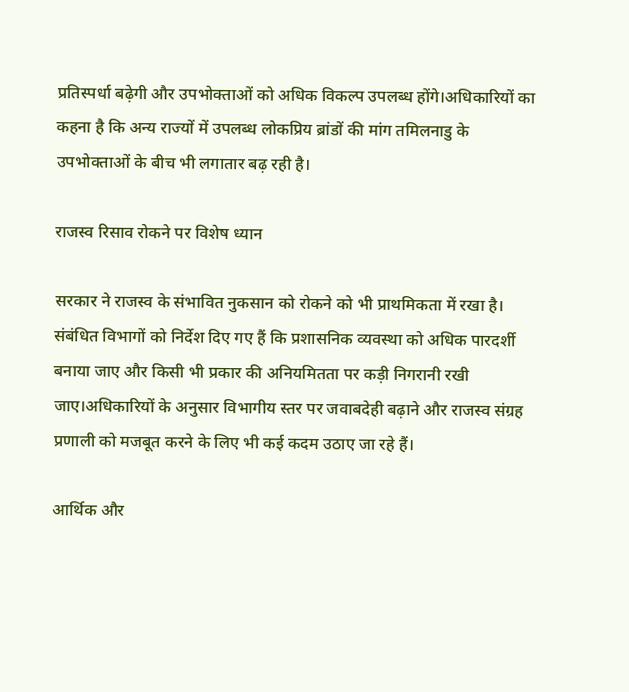प्रतिस्पर्धा बढ़ेगी और उपभोक्ताओं को अधिक विकल्प उपलब्ध होंगे।अधिकारियों का कहना है कि अन्य राज्यों में उपलब्ध लोकप्रिय ब्रांडों की मांग तमिलनाडु के उपभोक्ताओं के बीच भी लगातार बढ़ रही है।

राजस्व रिसाव रोकने पर विशेष ध्यान

सरकार ने राजस्व के संभावित नुकसान को रोकने को भी प्राथमिकता में रखा है। संबंधित विभागों को निर्देश दिए गए हैं कि प्रशासनिक व्यवस्था को अधिक पारदर्शी बनाया जाए और किसी भी प्रकार की अनियमितता पर कड़ी निगरानी रखी जाए।अधिकारियों के अनुसार विभागीय स्तर पर जवाबदेही बढ़ाने और राजस्व संग्रह प्रणाली को मजबूत करने के लिए भी कई कदम उठाए जा रहे हैं।

आर्थिक और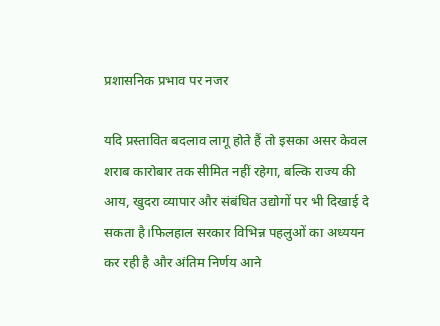प्रशासनिक प्रभाव पर नजर

यदि प्रस्तावित बदलाव लागू होते हैं तो इसका असर केवल शराब कारोबार तक सीमित नहीं रहेगा, बल्कि राज्य की आय, खुदरा व्यापार और संबंधित उद्योगों पर भी दिखाई दे सकता है।फिलहाल सरकार विभिन्न पहलुओं का अध्ययन कर रही है और अंतिम निर्णय आने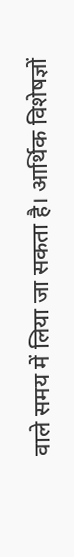वाले समय में लिया जा सकता है। आर्थिक विशेषज्ञों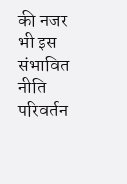की नजर भी इस संभावित नीति परिवर्तन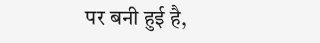पर बनी हुई है,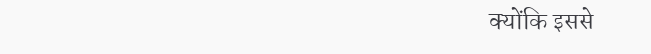क्योंकि इससे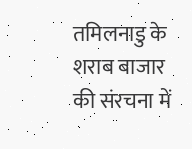तमिलनाडु के शराब बाजार की संरचना में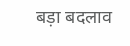बड़ा बदलाव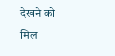देखने को मिल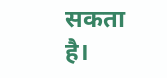सकता है।